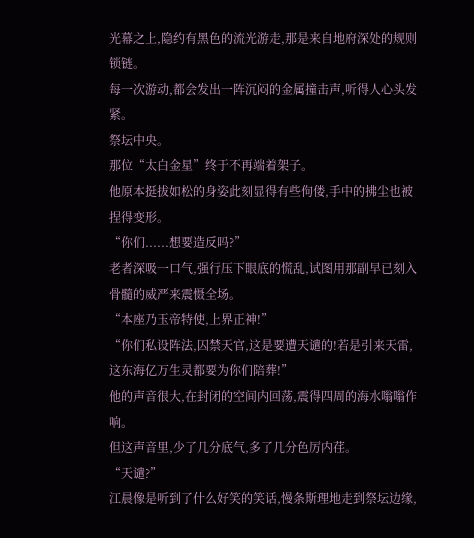光幕之上,隐约有黑色的流光游走,那是来自地府深处的规则锁链。
每一次游动,都会发出一阵沉闷的金属撞击声,听得人心头发紧。
祭坛中央。
那位“太白金星”终于不再端着架子。
他原本挺拔如松的身姿此刻显得有些佝偻,手中的拂尘也被捏得变形。
“你们......想要造反吗?”
老者深吸一口气,强行压下眼底的慌乱,试图用那副早已刻入骨髓的威严来震慑全场。
“本座乃玉帝特使,上界正神!”
“你们私设阵法,囚禁天官,这是要遭天谴的!若是引来天雷,这东海亿万生灵都要为你们陪葬!”
他的声音很大,在封闭的空间内回荡,震得四周的海水嗡嗡作响。
但这声音里,少了几分底气,多了几分色厉内荏。
“天谴?”
江晨像是听到了什么好笑的笑话,慢条斯理地走到祭坛边缘,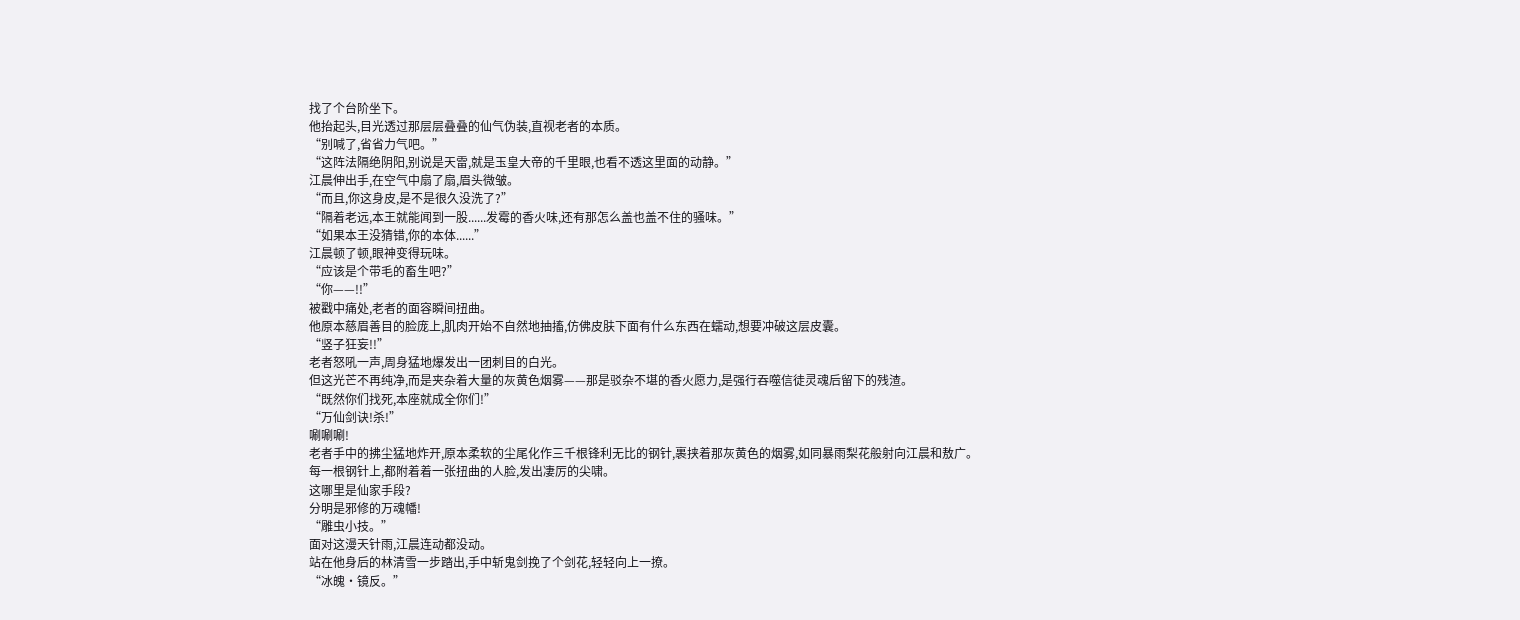找了个台阶坐下。
他抬起头,目光透过那层层叠叠的仙气伪装,直视老者的本质。
“别喊了,省省力气吧。”
“这阵法隔绝阴阳,别说是天雷,就是玉皇大帝的千里眼,也看不透这里面的动静。”
江晨伸出手,在空气中扇了扇,眉头微皱。
“而且,你这身皮,是不是很久没洗了?”
“隔着老远,本王就能闻到一股......发霉的香火味,还有那怎么盖也盖不住的骚味。”
“如果本王没猜错,你的本体......”
江晨顿了顿,眼神变得玩味。
“应该是个带毛的畜生吧?”
“你——!!”
被戳中痛处,老者的面容瞬间扭曲。
他原本慈眉善目的脸庞上,肌肉开始不自然地抽搐,仿佛皮肤下面有什么东西在蠕动,想要冲破这层皮囊。
“竖子狂妄!!”
老者怒吼一声,周身猛地爆发出一团刺目的白光。
但这光芒不再纯净,而是夹杂着大量的灰黄色烟雾——那是驳杂不堪的香火愿力,是强行吞噬信徒灵魂后留下的残渣。
“既然你们找死,本座就成全你们!”
“万仙剑诀!杀!”
唰唰唰!
老者手中的拂尘猛地炸开,原本柔软的尘尾化作三千根锋利无比的钢针,裹挟着那灰黄色的烟雾,如同暴雨梨花般射向江晨和敖广。
每一根钢针上,都附着着一张扭曲的人脸,发出凄厉的尖啸。
这哪里是仙家手段?
分明是邪修的万魂幡!
“雕虫小技。”
面对这漫天针雨,江晨连动都没动。
站在他身后的林清雪一步踏出,手中斩鬼剑挽了个剑花,轻轻向上一撩。
“冰魄·镜反。”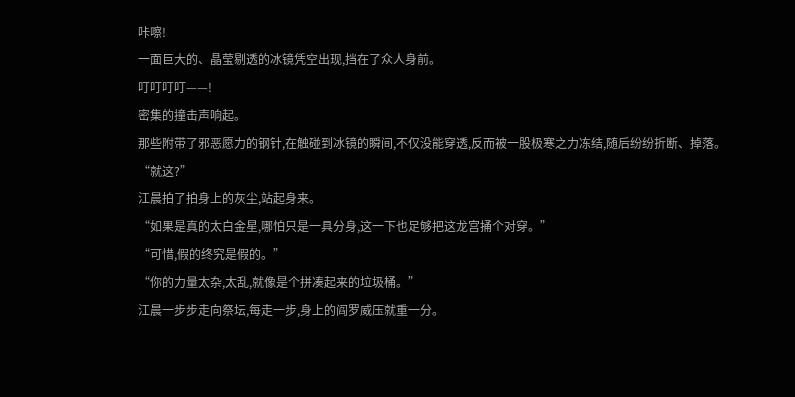咔嚓!
一面巨大的、晶莹剔透的冰镜凭空出现,挡在了众人身前。
叮叮叮叮——!
密集的撞击声响起。
那些附带了邪恶愿力的钢针,在触碰到冰镜的瞬间,不仅没能穿透,反而被一股极寒之力冻结,随后纷纷折断、掉落。
“就这?”
江晨拍了拍身上的灰尘,站起身来。
“如果是真的太白金星,哪怕只是一具分身,这一下也足够把这龙宫捅个对穿。”
“可惜,假的终究是假的。”
“你的力量太杂,太乱,就像是个拼凑起来的垃圾桶。”
江晨一步步走向祭坛,每走一步,身上的阎罗威压就重一分。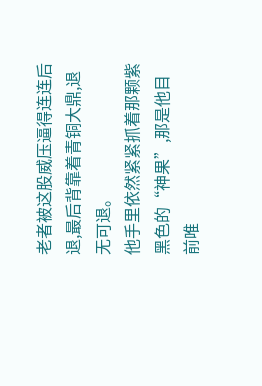老者被这股威压逼得连连后退,最后背靠着青铜大鼎,退无可退。
他手里依然紧紧抓着那颗紫黑色的“神果”,那是他目前唯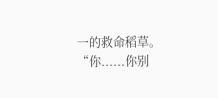一的救命稻草。
“你......你别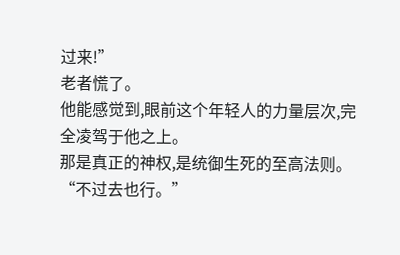过来!”
老者慌了。
他能感觉到,眼前这个年轻人的力量层次,完全凌驾于他之上。
那是真正的神权,是统御生死的至高法则。
“不过去也行。”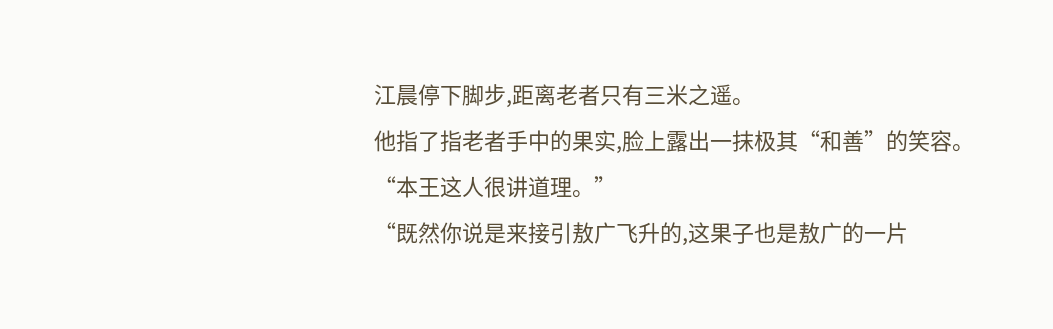江晨停下脚步,距离老者只有三米之遥。
他指了指老者手中的果实,脸上露出一抹极其“和善”的笑容。
“本王这人很讲道理。”
“既然你说是来接引敖广飞升的,这果子也是敖广的一片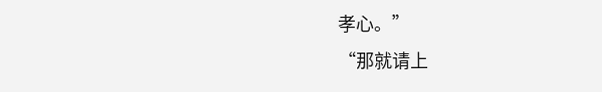孝心。”
“那就请上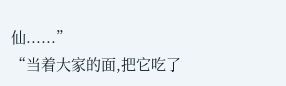仙......”
“当着大家的面,把它吃了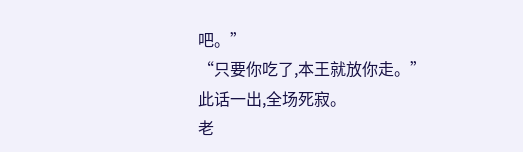吧。”
“只要你吃了,本王就放你走。”
此话一出,全场死寂。
老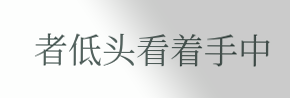者低头看着手中